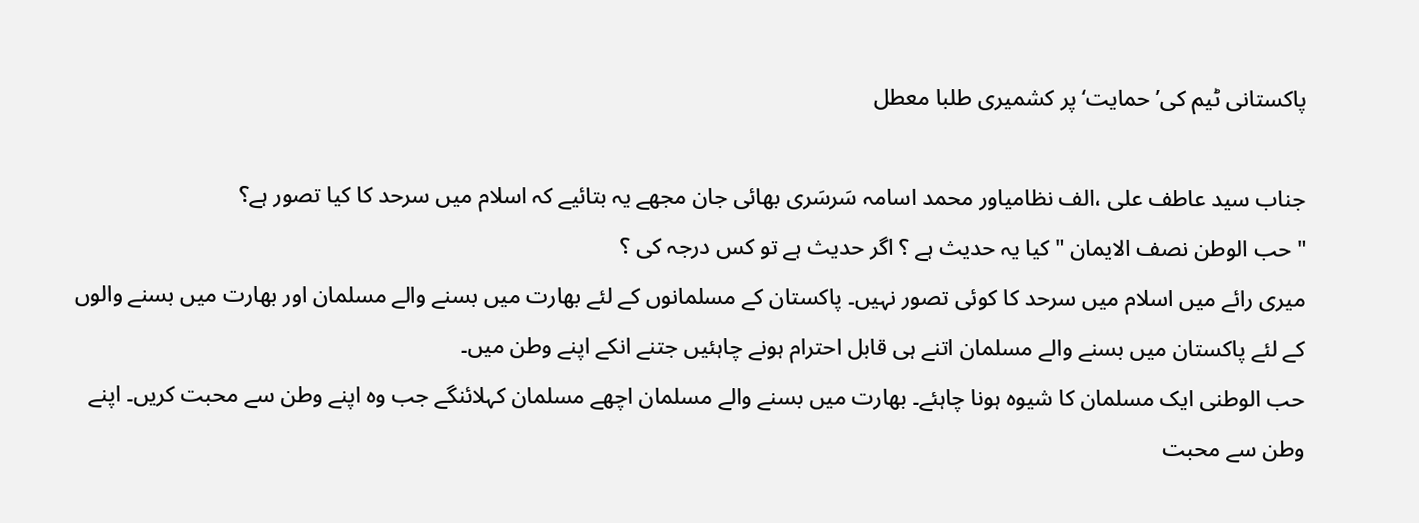پاکستانی ٹیم کی’حمایت‘ پر کشمیری طلبا معطل

جناب سید عاطف علی ،الف نظامیاور محمد اسامہ سَرسَری بھائی جان مجھے یہ بتائیے کہ اسلام میں سرحد کا کیا تصور ہے؟
" حب الوطن نصف الايمان " کیا یہ حدیث ہے ؟ اگر حدیث ہے تو کس درجہ کی ؟
میری رائے میں اسلام میں سرحد کا کوئی تصور نہیں۔ پاکستان کے مسلمانوں کے لئے بھارت میں بسنے والے مسلمان اور بھارت میں بسنے والوں کے لئے پاکستان میں بسنے والے مسلمان اتنے ہی قابل احترام ہونے چاہئیں جتنے انکے اپنے وطن میں۔
حب الوطنی ایک مسلمان کا شیوہ ہونا چاہئے۔ بھارت میں بسنے والے مسلمان اچھے مسلمان کہلائنگے جب وہ اپنے وطن سے محبت کریں۔ اپنے وطن سے محبت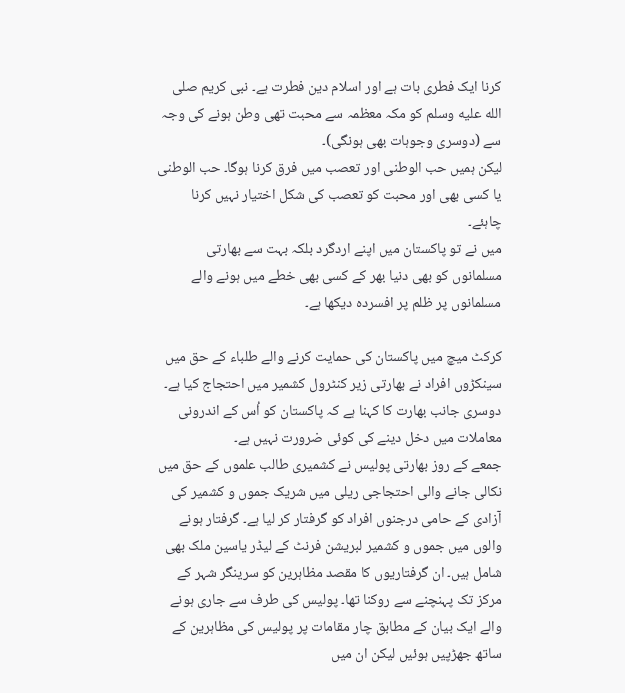کرنا ایک فطری بات ہے اور اسلام دین فطرت ہے۔ نبی کریم صلى الله عليه وسلم کو مکہ معظمہ سے محبت تھی وطن ہونے کی وجہ سے (دوسری وجوہات بھی ہونگی)۔
لیکن ہمیں حب الوطنی اور تعصب میں فرق کرنا ہوگا۔ حب الوطنی یا کسی بھی اور محبت کو تعصب کی شکل اختیار نہیں کرنا چاہئے۔
میں نے تو پاکستان میں اپنے اردگرد بلکہ بہت سے بھارتی مسلمانوں کو بھی دنیا بھر کے کسی بھی خطے میں ہونے والے مسلمانوں پر ظلم پر افسردہ دیکھا ہے۔

کرکٹ میچ میں پاکستان کی حمایت کرنے والے طلباء کے حق میں سینکڑوں افراد نے بھارتی زیر کنٹرول کشمیر میں احتجاج کیا ہے۔ دوسری جانب بھارت کا کہنا ہے کہ پاکستان کو اُس کے اندرونی معاملات میں دخل دینے کی کوئی ضرورت نہیں ہے۔
جمعے کے روز بھارتی پولیس نے کشمیری طالب علموں کے حق میں نکالی جانے والی احتجاجی ریلی میں شریک جموں و کشمیر کی آزادی کے حامی درجنوں افراد کو گرفتار کر لیا ہے۔ گرفتار ہونے والوں میں جموں و کشمیر لبریشن فرنٹ کے لیڈر یاسین ملک بھی شامل ہیں۔ ان گرفتاریوں کا مقصد مظاہرین کو سرینگر شہر کے مرکز تک پہنچنے سے روکنا تھا۔ پولیس کی طرف سے جاری ہونے والے ایک بیان کے مطابق چار مقامات پر پولیس کی مظاہرین کے ساتھ جھڑپیں ہوئیں لیکن ان میں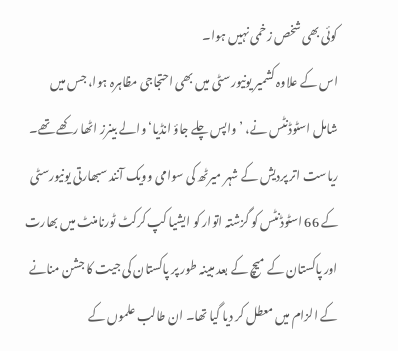کوئی بھی شخص زخمی نہیں ہوا۔
اس کے علاوہ کشمیر یونیورسٹی میں بھی احتجاجی مظاہرہ ہوا، جس میں شامل اسٹوڈنٹس نے، ’واپس چلے جاؤ انڈیا‘ والے بینرز اٹھا رکھے تھے۔ ریاست اتر پردیش کے شہر میرٹھ کی سوامی وویک آنند سبھارتی یونیورسٹی کے 66 اسٹوڈنٹس کو گزشتہ اتوار کو ایشیا کپ کرکٹ ٹورنامنٹ میں بھارت اور پاکستان کے میچ کے بعد مبینہ طور پر پاکستان کی جیت کا جشن منانے کے الزام میں معطل کر دیا گیا تھا۔ ان طالب علموں کے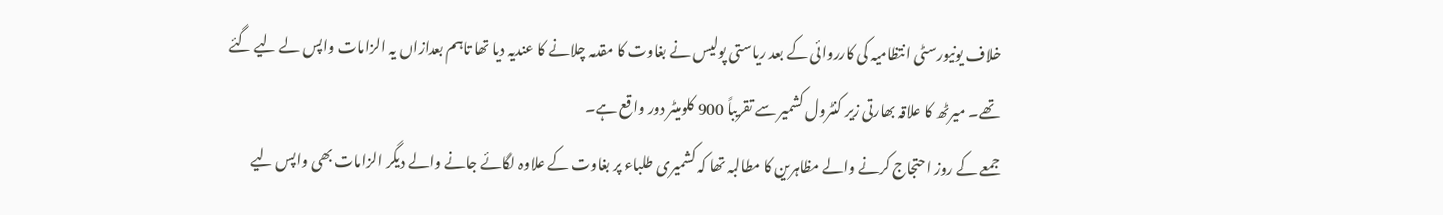خلاف یونیورسٹی انتظامیہ کی کارروائی کے بعد ریاستی پولیس نے بغاوت کا مقدمہ چلانے کا عندیہ دیا تھا تاہم بعدازاں یہ الزامات واپس لے لیے گئے تھے۔ میرٹھ کا علاقہ بھارتی زیر کنٹرول کشمیر سے تقریباً 900 کلومیٹر دور واقع ہے۔
جمعے کے روز احتجاج کرنے والے مظاہرین کا مطالبہ تھا کہ کشمیری طلباء پر بغاوت کے علاوہ لگائے جانے والے دیگر الزامات بھی واپس لیے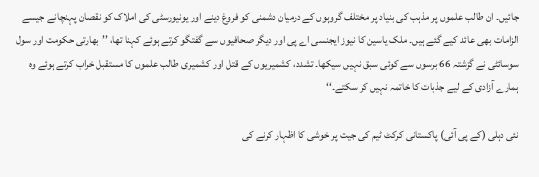جائیں۔ ان طالب علموں پر مذہب کی بنیاد پر مختلف گروہوں کے درمیان دشمنی کو فروغ دینے اور یونیورسٹی کی املاک کو نقصان پہنچانے جیسے الزامات بھی عائد کیے گئے ہیں۔ ملک یاسین کا نیوز ایجنسی اے پی اور دیگر صحافیوں سے گفتگو کرتے ہوئے کہنا تھا، ’’بھارتی حکومت اور سول سوسائٹی نے گزشتہ 66 برسوں سے کوئی سبق نہیں سیکھا۔ تشدد، کشمیریوں کے قتل اور کشمیری طالب علموں کا مستقبل خراب کرتے ہوئے وہ ہمارے آزادی کے لیے جذبات کا خاتمہ نہیں کر سکتے۔‘‘

نئی دہلی (کے پی آئی) پاکستانی کرکٹ ٹیم کی جیت پر خوشی کا اظہار کرنے کی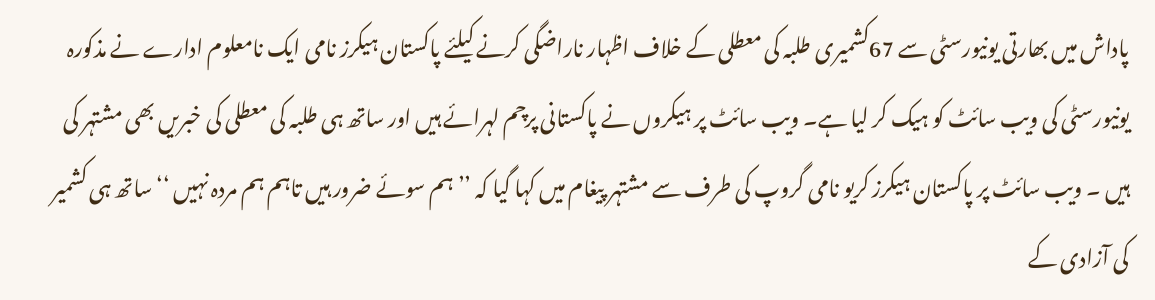پاداش میں بھارتی یونیورسٹی سے 67کشمیری طلبہ کی معطلی کے خلاف اظہار ناراضگی کرنے کیلئے پاکستان ہیکرز نامی ایک نامعلوم ادارے نے مذکورہ یونیورسٹی کی ویب سائٹ کو ہیک کر لیا ہے۔ ویب سائٹ پر ہیکروں نے پاکستانی پرچم لہرائے ہیں اور ساتھ ہی طلبہ کی معطلی کی خبریں بھی مشتہر کی ہیں ۔ ویب سائٹ پر پاکستان ہیکرز کریو نامی گروپ کی طرف سے مشتہر پیغام میں کہا گیا کہ ’’ ہم سوئے ضرور ہیں تاہم ہم مردہ نہیں ‘‘ ساتھ ہی کشمیر کی آزادی کے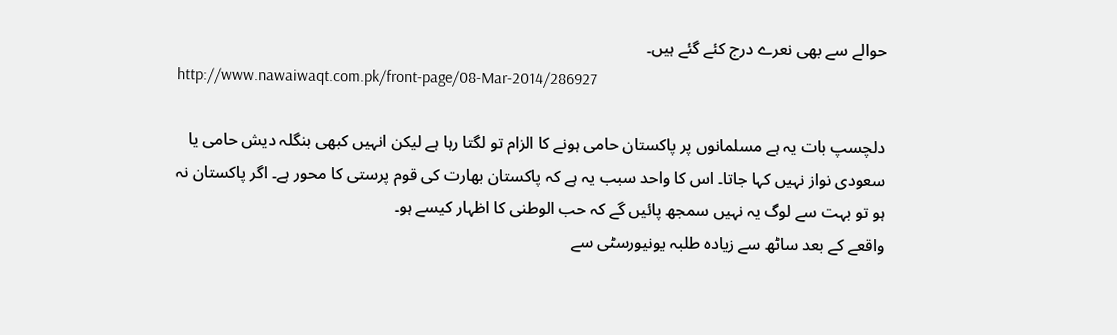حوالے سے بھی نعرے درج کئے گئے ہیں۔
http://www.nawaiwaqt.com.pk/front-page/08-Mar-2014/286927

دلچسپ بات یہ ہے مسلمانوں پر پاکستان حامی ہونے کا الزام تو لگتا رہا ہے لیکن انہیں کبھی بنگلہ دیش حامی یا سعودی نواز نہیں کہا جاتا۔ اس کا واحد سبب یہ ہے کہ پاکستان بھارت کی قوم پرستی کا محور ہے۔ اگر پاکستان نہ ہو تو بہت سے لوگ یہ نہیں سمجھ پائیں گے کہ حب الوطنی کا اظہار کیسے ہو۔
واقعے کے بعد ساٹھ سے زیادہ طلبہ یونیورسٹی سے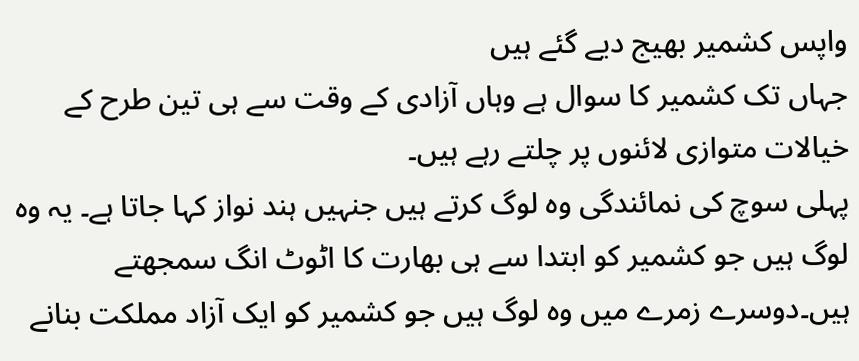واپس کشمیر بھیج دیے گئے ہیں
جہاں تک کشمیر کا سوال ہے وہاں آزادی کے وقت سے ہی تین طرح کے خیالات متوازی لائنوں پر چلتے رہے ہیں۔
پہلی سوچ کی نمائندگی وہ لوگ کرتے ہیں جنہیں ہند نواز کہا جاتا ہے۔ یہ وہ لوگ ہیں جو کشمیر کو ابتدا سے ہی بھارت کا اٹوٹ انگ سمجھتے ہیں۔دوسرے زمرے میں وہ لوگ ہیں جو کشمیر کو ایک آزاد مملکت بنانے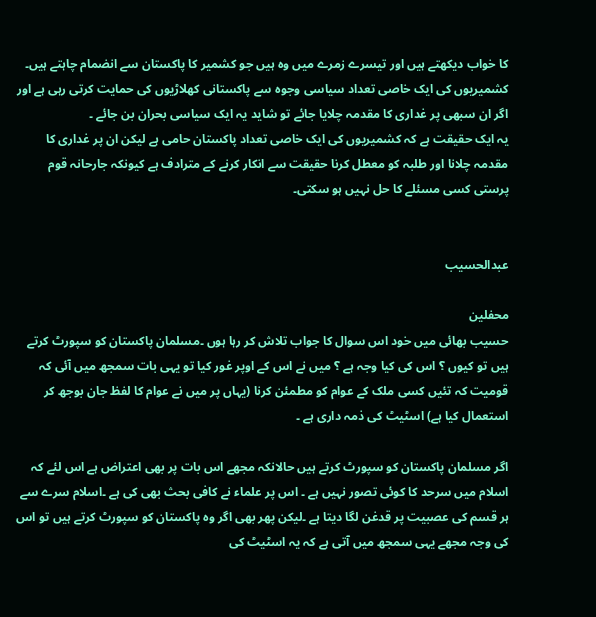کا خواب دیکھتے ہیں اور تیسرے زمرے میں وہ ہیں جو کشمیر کا پاکستان سے انضمام چاہتے ہیں۔
کشمیریوں کی ایک خاصی تعداد سیاسی وجوہ سے پاکستانی کھلاڑیوں کی حمایت کرتی رہی ہے اور اگر ان سبھی پر غداری کا مقدمہ چلایا جائے تو شاید یہ ایک سیاسی بحران بن جائے ۔
یہ ایک حقیقت ہے کہ کشمیریوں کی ایک خاصی تعداد پاکستان حامی ہے لیکن ان پر غداری کا مقدمہ چلانا اور طلبہ کو معطل کرنا حقیقت سے انکار کرنے کے مترادف ہے کیونکہ جارحانہ قوم پرستی کسی مسئلے کا حل نہیں ہو سکتی۔


عبدالحسیب

محفلین
حسیب بھائی میں خود اس سوال کا جواب تلاش کر رہا ہوں ۔مسلمان پاکستان کو سپورٹ کرتے ہیں تو کیوں ؟ اس کی کیا وجہ ہے ؟ میں نے اس کے اوپر غور کیا تو یہی بات سمجھ میں آئی کہ قومیت کہ تئیں کسی ملک کے عوام کو مطمئن کرنا (یہاں پر میں نے عوام کا لفظ جان بوجھ کر استعمال کیا ہے) اسٹیٹ کی ذمہ داری ہے ۔

اگر مسلمان پاکستان کو سپورٹ کرتے ہیں حالانکہ مجھے اس بات پر بھی اعتراض ہے اس لئے کہ اسلام میں سرحد کا کوئی تصور نہیں ہے ۔ اس پر علماء نے کافی بحث بھی کی ہے ۔اسلام سرے سے ہر قسم کی عصبیت پر قدغن لگا دیتا ہے ۔لیکن پھر بھی اگر وہ پاکستان کو سپورٹ کرتے ہیں تو اس کی وجہ مجھے یہی سمجھ میں آتی ہے کہ یہ اسٹیٹ کی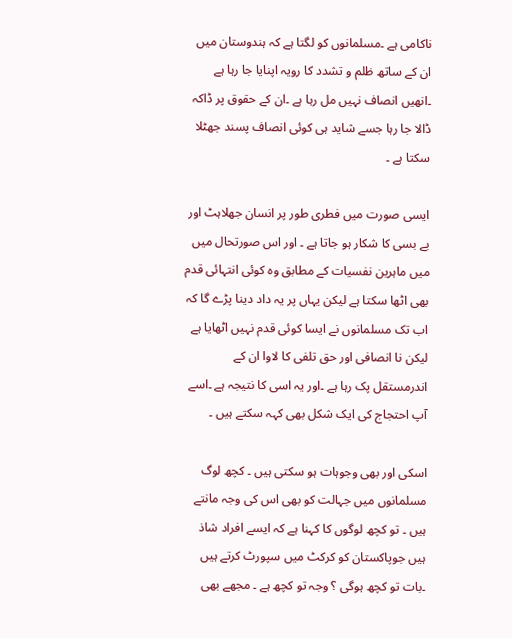ناکامی ہے ۔مسلمانوں کو لگتا ہے کہ ہندوستان میں ان کے ساتھ ظلم و تشدد کا رویہ اپنایا جا رہا ہے ۔انھیں انصاف نہیں مل رہا ہے ۔ان کے حقوق پر ڈاکہ ڈالا جا رہا جسے شاید ہی کوئی انصاف پسند جھٹلا سکتا ہے ۔

ایسی صورت میں فطری طور پر انسان جھلاہٹ اور بے بسی کا شکار ہو جاتا ہے ۔ اور اس صورتحال میں میں ماہرین نفسیات کے مطابق وہ کوئی انتہائی قدم بھی اٹھا سکتا ہے لیکن یہاں پر یہ داد دینا پڑے گا کہ اب تک مسلمانوں نے ایسا کوئی قدم نہیں اٹھایا ہے لیکن نا انصافی اور حق تلفی کا لاوا ان کے اندرمستقل پک رہا ہے ۔اور یہ اسی کا نتیجہ ہے ۔اسے آپ احتجاج کی ایک شکل بھی کہہ سکتے ہیں ۔

اسکی اور بھی وجوہات ہو سکتی ہیں ۔ کچھ لوگ مسلمانوں میں جہالت کو بھی اس کی وجہ مانتے ہیں ۔ تو کچھ لوگوں کا کہنا ہے کہ ایسے افراد شاذ ہیں جوپاکستان کو کرکٹ میں سپورٹ کرتے ہیں ۔بات تو کچھ ہوگی ؟ وجہ تو کچھ ہے ۔ مجھے بھی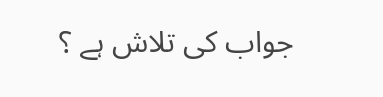جواب کی تلاش ہے ؟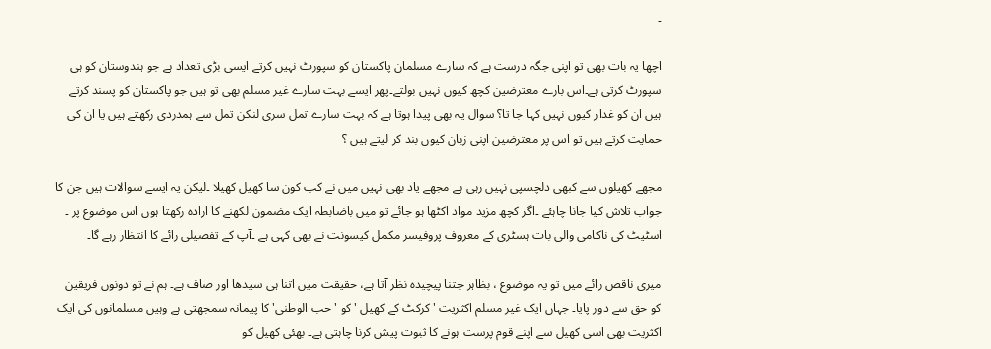۔

اچھا یہ بات بھی تو اپنی جگہ درست ہے کہ سارے مسلمان پاکستان کو سپورٹ نہیں کرتے ایسی بڑی تعداد ہے جو ہندوستان کو ہی سپورٹ کرتی ہے۔اس بارے معترضین کچھ کیوں نہیں بولتے۔پھر ایسے بہت سارے غیر مسلم بھی تو ہیں جو پاکستان کو پسند کرتے ہیں ان کو غدار کیوں نہیں کہا جا تا؟ سوال یہ بھی پیدا ہوتا ہے کہ بہت سارے تمل سری لنکن تمل سے ہمدردی رکھتے ہیں یا ان کی حمایت کرتے ہیں تو اس پر معترضین اپنی زبان کیوں بند کر لیتے ہیں ؟

مجھے کھیلوں سے کبھی دلچسپی نہیں رہی ہے مجھے یاد بھی نہیں میں نے کب کون سا کھیل کھیلا ۔لیکن یہ ایسے سوالات ہیں جن کا جواب تلاش کیا جانا چاہئے ۔اگر کچھ مزید مواد اکٹھا ہو جائے تو میں باضابطہ ایک مضمون لکھنے کا ارادہ رکھتا ہوں اس موضوع پر ۔ اسٹیٹ کی ناکامی والی بات ہسٹری کے معروف پروفیسر مکمل کیسونت نے بھی کہی ہے ۔آپ کے تفصیلی رائے کا انتظار رہے گا۔

میری ناقص رائے میں تو یہ موضوع ، بظاہر جتنا پیچیدہ نظر آتا ہے، حقیقت میں اتنا ہی سیدھا اور صاف ہے۔ ہم نے تو دونوں فریقین کو حق سے دور پایا۔ جہاں ایک غیر مسلم اکثریت 'کرکٹ کے کھیل ' کو 'حب الوطنی' کا پیمانہ سمجھتی ہے وہیں مسلمانوں کی ایک اکثریت بھی اسی کھیل سے اپنے قوم پرست ہونے کا ثبوت پیش کرنا چاہتی ہے۔ بھئی کھیل کو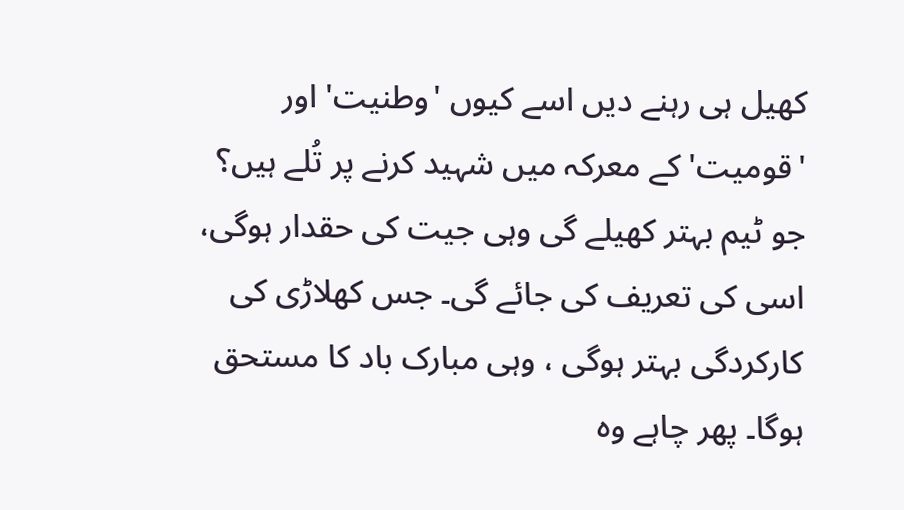کھیل ہی رہنے دیں اسے کیوں 'وطنیت' اور 'قومیت' کے معرکہ میں شہید کرنے پر تُلے ہیں؟ جو ٹیم بہتر کھیلے گی وہی جیت کی حقدار ہوگی، اسی کی تعریف کی جائے گی۔ جس کھلاڑی کی کارکردگی بہتر ہوگی ، وہی مبارک باد کا مستحق ہوگا۔ پھر چاہے وہ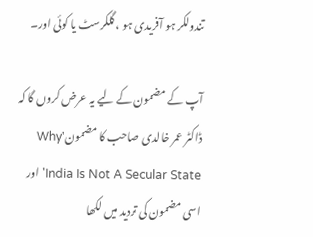تندولکر ہو آفریدی ہو ، گلکرسٹ یا کوئی اور۔

آپ کے مضمون کے لیے یہ عرض کروں گا کہ ڈاکٹر عمر خالدی صاحب کا مضمون'Why India Is Not A Secular State' اور اسی مضمون کی تردید میں لکھا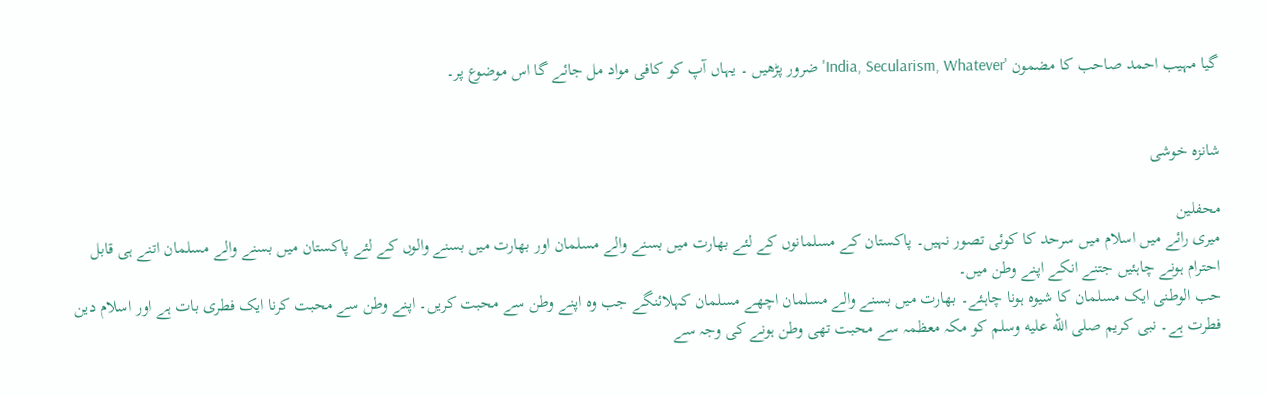گیا مہیب احمد صاحب کا مضمون 'India, Secularism, Whatever' ضرور پڑھیں ۔ یہاں آپ کو کافی مواد مل جائے گا اس موضوع پر۔


شانزہ خوشی

محفلین
میری رائے میں اسلام میں سرحد کا کوئی تصور نہیں۔ پاکستان کے مسلمانوں کے لئے بھارت میں بسنے والے مسلمان اور بھارت میں بسنے والوں کے لئے پاکستان میں بسنے والے مسلمان اتنے ہی قابل احترام ہونے چاہئیں جتنے انکے اپنے وطن میں۔
حب الوطنی ایک مسلمان کا شیوہ ہونا چاہئے۔ بھارت میں بسنے والے مسلمان اچھے مسلمان کہلائنگے جب وہ اپنے وطن سے محبت کریں۔ اپنے وطن سے محبت کرنا ایک فطری بات ہے اور اسلام دین فطرت ہے۔ نبی کریم صلى الله عليه وسلم کو مکہ معظمہ سے محبت تھی وطن ہونے کی وجہ سے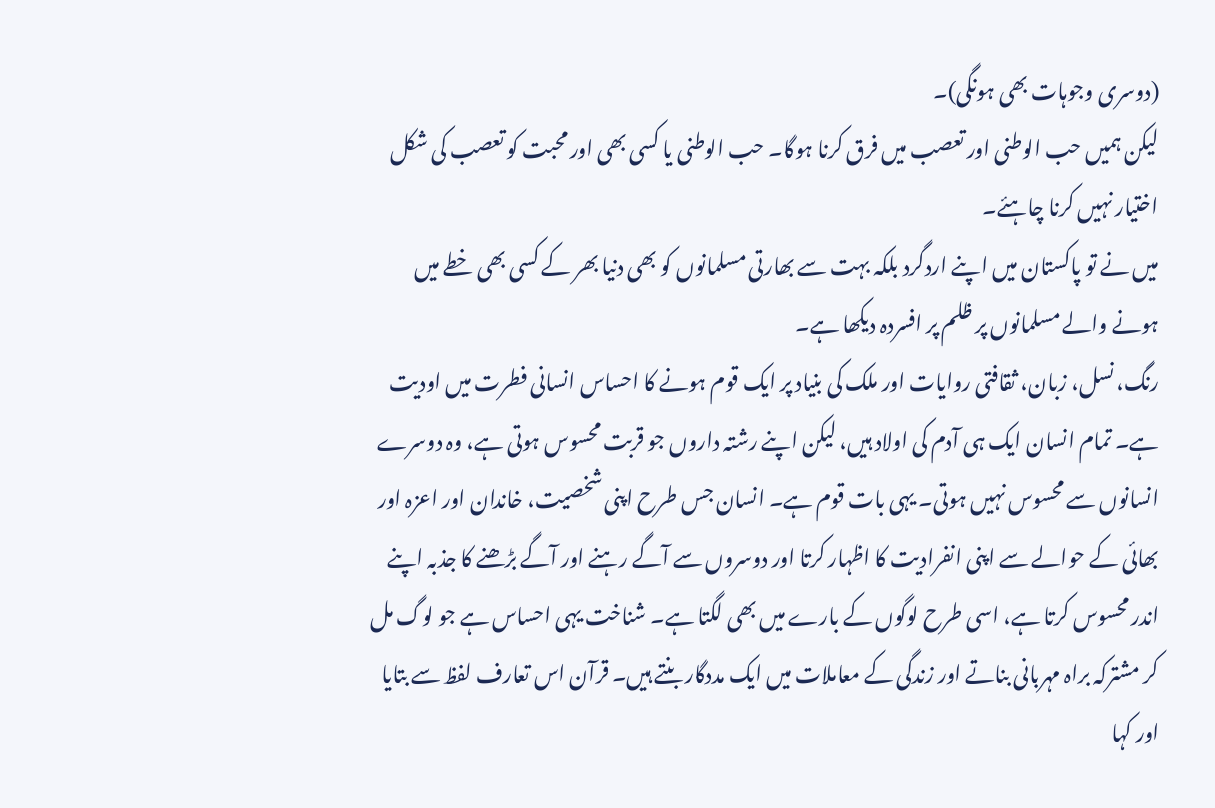(دوسری وجوہات بھی ہونگی)۔
لیکن ہمیں حب الوطنی اور تعصب میں فرق کرنا ہوگا۔ حب الوطنی یا کسی بھی اور محبت کو تعصب کی شکل اختیار نہیں کرنا چاہئے۔
میں نے تو پاکستان میں اپنے اردگرد بلکہ بہت سے بھارتی مسلمانوں کو بھی دنیا بھر کے کسی بھی خطے میں ہونے والے مسلمانوں پر ظلم پر افسردہ دیکھا ہے۔
رنگ، نسل، زبان، ثقافتی روایات اور ملک کی بنیاد پر ایک قوم ہونے کا احساس انسانی فطرت میں اوديت ہے۔ تمام انسان ایک ہی آدم کی اولاد ہیں، لیکن اپنے رشتہ داروں جو قربت محسوس ہوتی ہے، وہ دوسرے انسانوں سے محسوس نہیں ہوتی۔ یہی بات قوم ہے۔ انسان جس طرح اپنی شخصیت، خاندان اور اعزہ اور بھائی کے حوالے سے اپنی انفرادیت کا اظہار کرتا اور دوسروں سے آگے رہنے اور آگے بڑھنے کا جذبہ اپنے اندر محسوس کرتا ہے، اسی طرح لوگوں کے بارے میں بھی لگتا ہے۔ شناخت یہی احساس ہے جو لوگ مل کر مشترکہ براہ مہربانی بناتے اور زندگی کے معاملات میں ایک مددگار بنتے ہیں۔ قرآن اس تعارف لفظ سے بتایا اور کہا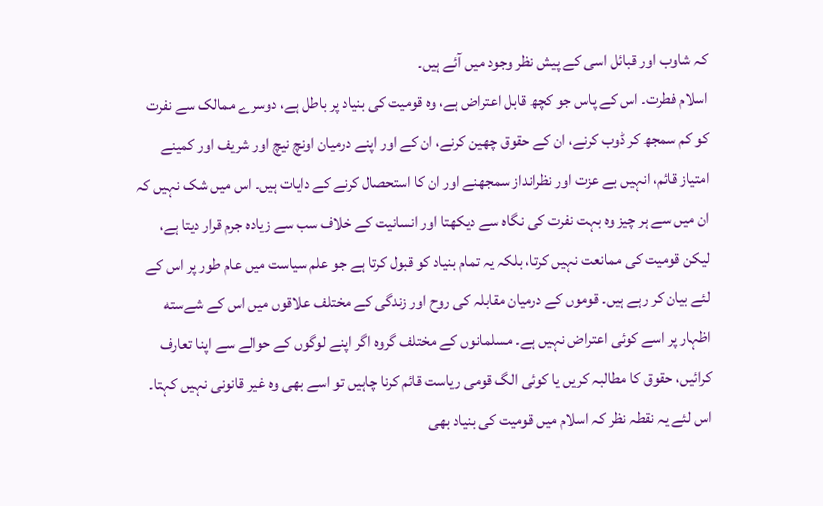کہ شاوب اور قبائل اسی کے پیش نظر وجود میں آئے ہیں۔
اسلام فطرت۔ اس کے پاس جو کچھ قابل اعتراض ہے، وہ قومیت کی بنیاد پر باطل ہے، دوسرے ممالک سے نفرت کو کم سمجھ کر ڈوب کرنے، ان کے حقوق چھین کرنے، ان کے اور اپنے درمیان اونچ نیچ اور شریف اور کمینے امتیاز قائم، انہیں بے عزت اور نظرانداز سمجھنے اور ان کا استحصال کرنے کے دايات ہیں۔ اس میں شک نہیں کہ ان میں سے ہر چیز وہ بہت نفرت کی نگاہ سے دیکھتا اور انسانیت کے خلاف سب سے زیادہ جرم قرار دیتا ہے، لیکن قومیت کی ممانعت نہیں کرتا، بلکہ یہ تمام بنیاد کو قبول کرتا ہے جو علم سیاست میں عام طور پر اس کے لئے بیان کر رہے ہیں۔ قوموں کے درمیان مقابلہ کی روح اور زندگی کے مختلف علاقوں میں اس کے شےسته اظہار پر اسے کوئی اعتراض نہیں ہے۔ مسلمانوں کے مختلف گروہ اگر اپنے لوگوں کے حوالے سے اپنا تعارف کرائیں، حقوق کا مطالبہ کریں یا کوئی الگ قومی ریاست قائم کرنا چاہیں تو اسے بھی وہ غیر قانونی نہیں کہتا۔ اس لئے یہ نقطہ نظر کہ اسلام میں قومیت کی بنیاد بھی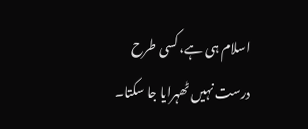اسلام ہی ہے، کسی طرح درست نہیں ٹھہرایا جا سکتا۔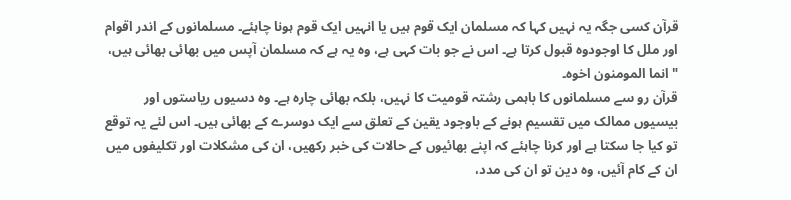قرآن کسی جگہ یہ نہیں کہا کہ مسلمان ایک قوم ہیں یا انہیں ایک قوم ہونا چاہئے۔ مسلمانوں کے اندر اقوام اور ملل کا اوجودوه قبول کرتا ہے۔ اس نے جو بات کہی ہے، وہ یہ ہے کہ مسلمان آپس میں بھائی بھائی ہیں، "انما المومنون اخوہ۔
قرآن رو سے مسلمانوں کا باہمی رشتہ قومیت کا نہیں، بلکہ بھائی چارہ ہے۔ وہ دسیوں ریاستوں اور بیسیوں ممالک میں تقسیم ہونے کے باوجود یقین کے تعلق سے ایک دوسرے کے بھائی ہیں۔ اس لئے یہ توقع تو کیا جا سکتا ہے اور کرنا چاہئے کہ اپنے بھائیوں کے حالات کی خبر رکھیں، ان کی مشکلات اور تکلیفوں میں ان کے کام آئیں، وہ دین تو ان کی مدد،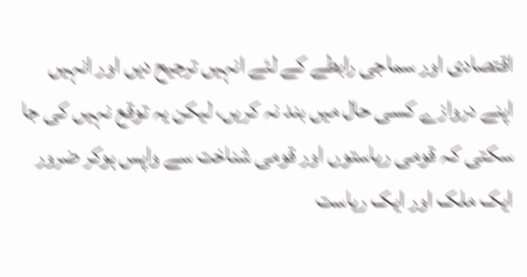اقتصادی اور سماجی رابطے کے لئے انہیں ترجیح دیں اور انہیں اپنے دروازے کسی حال میں بند نہ کریں، لیکن یہ توقع نہیں کی جا سکتی کہ قومی ریاستوں اور قومی شناخت سے واپس ہوکر ضرور ایک ملک اور ایک ریاست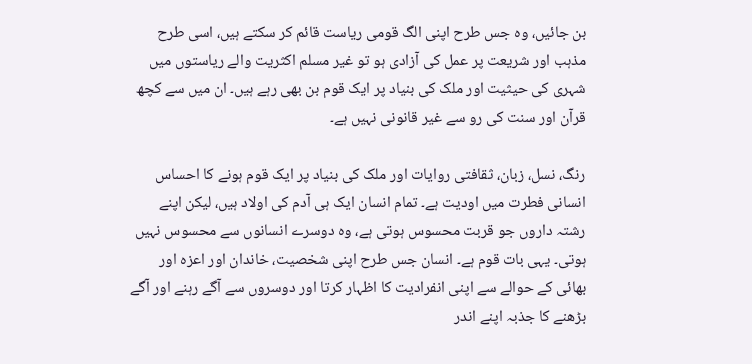بن جائیں، وہ جس طرح اپنی الگ قومی ریاست قائم کر سکتے ہیں، اسی طرح مذہب اور شریعت پر عمل کی آزادی ہو تو غیر مسلم اکثریت والے ریاستوں میں شہری کی حیثیت اور ملک کی بنیاد پر ایک قوم بن بھی رہے ہیں۔ ان میں سے کچھ قرآن اور سنت کی رو سے غیر قانونی نہیں ہے۔

رنگ، نسل، زبان، ثقافتی روایات اور ملک کی بنیاد پر ایک قوم ہونے کا احساس انسانی فطرت میں اوديت ہے۔ تمام انسان ایک ہی آدم کی اولاد ہیں، لیکن اپنے رشتہ داروں جو قربت محسوس ہوتی ہے، وہ دوسرے انسانوں سے محسوس نہیں ہوتی۔ یہی بات قوم ہے۔ انسان جس طرح اپنی شخصیت، خاندان اور اعزہ اور بھائی کے حوالے سے اپنی انفرادیت کا اظہار کرتا اور دوسروں سے آگے رہنے اور آگے بڑھنے کا جذبہ اپنے اندر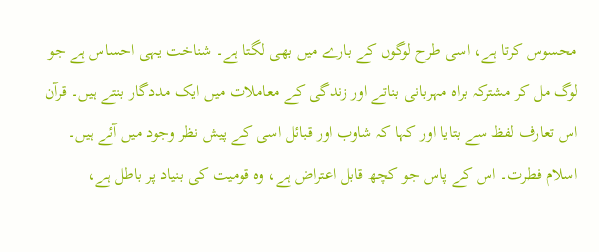محسوس کرتا ہے، اسی طرح لوگوں کے بارے میں بھی لگتا ہے۔ شناخت یہی احساس ہے جو لوگ مل کر مشترکہ براہ مہربانی بناتے اور زندگی کے معاملات میں ایک مددگار بنتے ہیں۔ قرآن اس تعارف لفظ سے بتایا اور کہا کہ شاوب اور قبائل اسی کے پیش نظر وجود میں آئے ہیں۔
اسلام فطرت۔ اس کے پاس جو کچھ قابل اعتراض ہے، وہ قومیت کی بنیاد پر باطل ہے،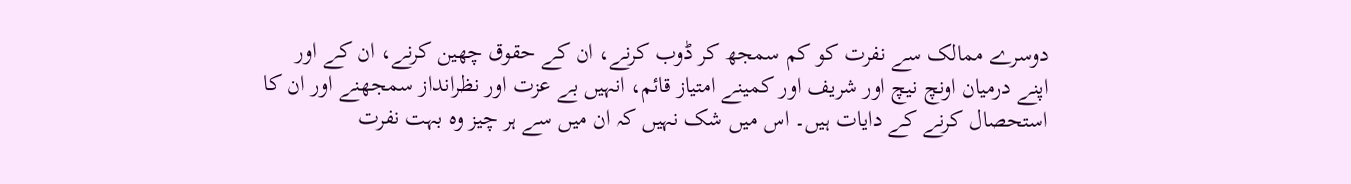دوسرے ممالک سے نفرت کو کم سمجھ کر ڈوب کرنے، ان کے حقوق چھین کرنے، ان کے اور اپنے درمیان اونچ نیچ اور شریف اور کمینے امتیاز قائم، انہیں بے عزت اور نظرانداز سمجھنے اور ان کا استحصال کرنے کے دايات ہیں۔ اس میں شک نہیں کہ ان میں سے ہر چیز وہ بہت نفرت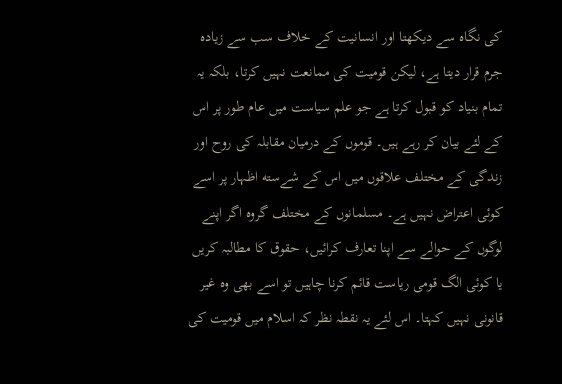کی نگاہ سے دیکھتا اور انسانیت کے خلاف سب سے زیادہ جرم قرار دیتا ہے، لیکن قومیت کی ممانعت نہیں کرتا، بلکہ یہ تمام بنیاد کو قبول کرتا ہے جو علم سیاست میں عام طور پر اس کے لئے بیان کر رہے ہیں۔ قوموں کے درمیان مقابلہ کی روح اور زندگی کے مختلف علاقوں میں اس کے شےسته اظہار پر اسے کوئی اعتراض نہیں ہے۔ مسلمانوں کے مختلف گروہ اگر اپنے لوگوں کے حوالے سے اپنا تعارف کرائیں، حقوق کا مطالبہ کریں یا کوئی الگ قومی ریاست قائم کرنا چاہیں تو اسے بھی وہ غیر قانونی نہیں کہتا۔ اس لئے یہ نقطہ نظر کہ اسلام میں قومیت کی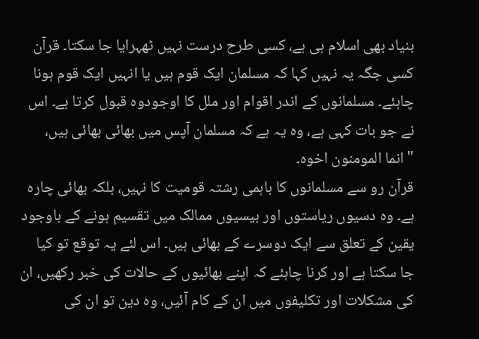بنیاد بھی اسلام ہی ہے، کسی طرح درست نہیں ٹھہرایا جا سکتا۔ قرآن کسی جگہ یہ نہیں کہا کہ مسلمان ایک قوم ہیں یا انہیں ایک قوم ہونا چاہئے۔ مسلمانوں کے اندر اقوام اور ملل کا اوجودوه قبول کرتا ہے۔ اس نے جو بات کہی ہے، وہ یہ ہے کہ مسلمان آپس میں بھائی بھائی ہیں، "انما المومنون اخوہ۔
قرآن رو سے مسلمانوں کا باہمی رشتہ قومیت کا نہیں، بلکہ بھائی چارہ ہے۔ وہ دسیوں ریاستوں اور بیسیوں ممالک میں تقسیم ہونے کے باوجود یقین کے تعلق سے ایک دوسرے کے بھائی ہیں۔ اس لئے یہ توقع تو کیا جا سکتا ہے اور کرنا چاہئے کہ اپنے بھائیوں کے حالات کی خبر رکھیں، ان کی مشکلات اور تکلیفوں میں ان کے کام آئیں، وہ دین تو ان کی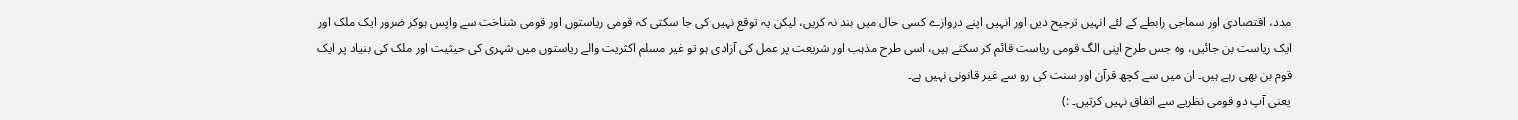مدد، اقتصادی اور سماجی رابطے کے لئے انہیں ترجیح دیں اور انہیں اپنے دروازے کسی حال میں بند نہ کریں، لیکن یہ توقع نہیں کی جا سکتی کہ قومی ریاستوں اور قومی شناخت سے واپس ہوکر ضرور ایک ملک اور ایک ریاست بن جائیں، وہ جس طرح اپنی الگ قومی ریاست قائم کر سکتے ہیں، اسی طرح مذہب اور شریعت پر عمل کی آزادی ہو تو غیر مسلم اکثریت والے ریاستوں میں شہری کی حیثیت اور ملک کی بنیاد پر ایک قوم بن بھی رہے ہیں۔ ان میں سے کچھ قرآن اور سنت کی رو سے غیر قانونی نہیں ہے۔
یعنی آپ دو قومی نظریے سے اتفاق نہیں کرتیں۔ :)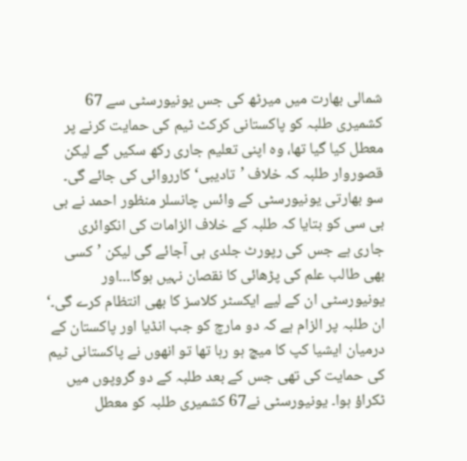شمالی بھارت میں میرٹھ کی جس یونیورسٹی سے 67 کشمیری طلبہ کو پاکستانی کرکٹ ٹیم کی حمایت کرنے پر معطل کیا گیا تھا، وہ اپنی تعلیم جاری رکھ سکیں گے لیکن قصوروار طلبہ کہ خلاف ’تادیبی‘ کارروائی کی جائے گی۔
سو بھارتی یونیورسٹی کے وائس چانسلر منظور احمد نے بی بی سی کو بتایا کہ طلبہ کے خلاف الزامات کی انکوائری جاری ہے جس کی رپورٹ جلدی ہی آجائے گی لیکن ’کسی بھی طالب علم کی پڑھائی کا نقصان نہیں ہوگا۔۔۔اور یونیورسٹی ان کے لیے ایکسٹر کلاسز کا بھی انتظام کرے گی۔‘
ان طلبہ پر الزام ہے کہ دو مارچ کو جب انڈیا اور پاکستان کے درمیان ایشیا کپ کا میچ ہو رہا تھا تو انھوں نے پاکستانی ٹیم کی حمایت کی تھی جس کے بعد طلبہ کے دو گروپوں میں ٹکراؤ ہوا۔ یونیورسٹی نے67 کشمیری طلبہ کو معطل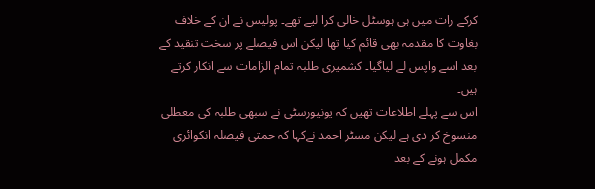کرکے رات میں ہی ہوسٹل خالی کرا لیے تھے۔ پولیس نے ان کے خلاف بغاوت کا مقدمہ بھی قائم کیا تھا لیکن اس فیصلے پر سخت تنقید کے بعد اسے واپس لے لیاگیا۔ کشمیری طلبہ تمام الزامات سے انکار کرتے ہیں۔
اس سے پہلے اطلاعات تھیں کہ یونیورسٹی نے سبھی طلبہ کی معطلی منسوخ کر دی ہے لیکن مسٹر احمد نےکہا کہ حمتی فیصلہ انکوائری مکمل ہونے کے بعد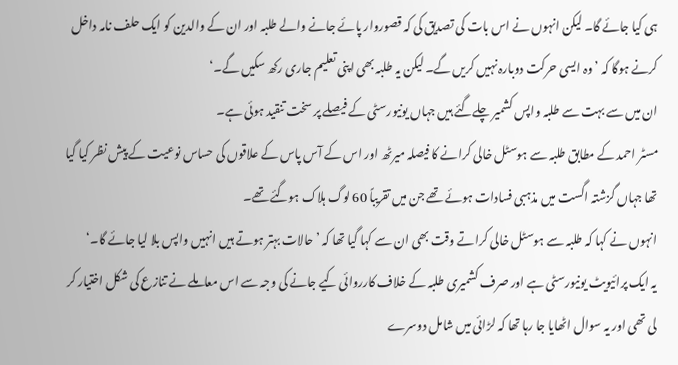ہی کیا جائے گا۔ لیکن انہوں نے اس بات کی تصدیق کی کہ قصوروار پائے جانے والے طلبہ اور ان کے والدین کو ایک حلف نامہ داخل کرنے ہوگا کہ ’وہ ایسی حرکت دوبارہ نہیں کریں گے۔ لیکن یہ طلبہ بھی اپنی تعلیم جاری رکھ سکیں گے۔‘
ان میں سے بہت سے طلبہ واپس کشمیر چلےگئے ہیں جہاں یونیورسٹی کے فیصلے پر سخت تنقید ہوئی ہے۔
مسٹر احمد کے مطابق طلبہ سے ہوسٹل خالی کرانے کا فیصلہ میرٹھ اور اس کے آس پاس کے علاقوں کی حساس نوعیت کے پیش نظر کیا گیا تھا جہاں گزشتہ اگست میں مذہبی فسادات ہوئے تھے جن میں تقریباً 60 لوگ ہلاک ہوگئے تھے۔
انہوں نے کہا کہ طلبہ سے ہوسٹل خالی کراتے وقت بھی ان سے کہا گیا تھا کہ ’حالات بہتر ہوتے ہیں انہیں واپس بلا لیا جائے گا۔‘
یہ ایک پرائیویٹ یونیورسٹی ہے اور صرف کشمیری طلبہ کے خلاف کارروائی کیے جانے کی وجہ سے اس معاملے نے تنازع کی شکل اختیار کر لی تھی اور یہ سوال اٹھایا جا رہا تھا کہ لڑائی میں شامل دوسرے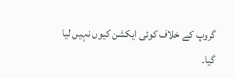گروپ کے خلاف کوئی ایکشن کیوں نہیں لیا گیا۔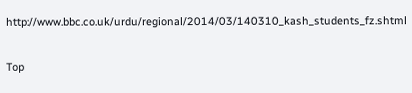http://www.bbc.co.uk/urdu/regional/2014/03/140310_kash_students_fz.shtml

Top